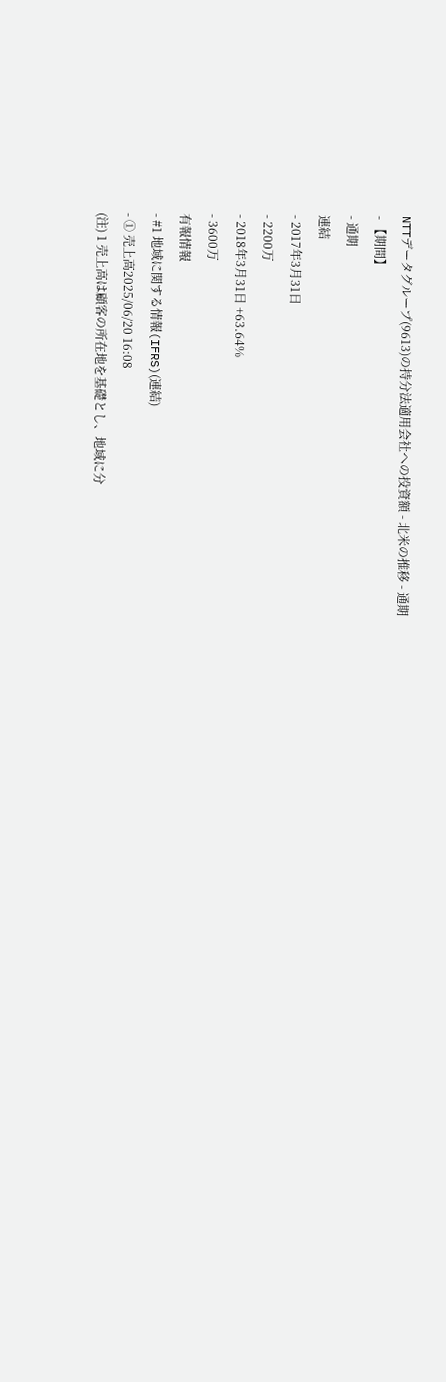NTTデータグループ(9613)の持分法適用会社への投資額 - 北米の推移 - 通期
- 【期間】
- 通期
連結
- 2017年3月31日
- 2200万
- 2018年3月31日 +63.64%
- 3600万
有報情報
- #1 地域に関する情報(IFRS)(連結)
- ① 売上高2025/06/20 16:08
(注) 1 売上高は顧客の所在地を基礎とし、地域に分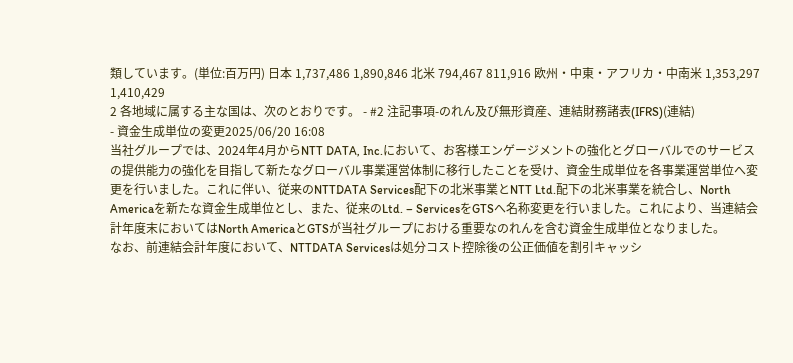類しています。(単位:百万円) 日本 1,737,486 1,890,846 北米 794,467 811,916 欧州・中東・アフリカ・中南米 1,353,297 1,410,429
2 各地域に属する主な国は、次のとおりです。 - #2 注記事項-のれん及び無形資産、連結財務諸表(IFRS)(連結)
- 資金生成単位の変更2025/06/20 16:08
当社グループでは、2024年4月からNTT DATA, Inc.において、お客様エンゲージメントの強化とグローバルでのサービスの提供能力の強化を目指して新たなグローバル事業運営体制に移行したことを受け、資金生成単位を各事業運営単位へ変更を行いました。これに伴い、従来のNTTDATA Services配下の北米事業とNTT Ltd.配下の北米事業を統合し、North Americaを新たな資金生成単位とし、また、従来のLtd. – ServicesをGTSへ名称変更を行いました。これにより、当連結会計年度末においてはNorth AmericaとGTSが当社グループにおける重要なのれんを含む資金生成単位となりました。
なお、前連結会計年度において、NTTDATA Servicesは処分コスト控除後の公正価値を割引キャッシ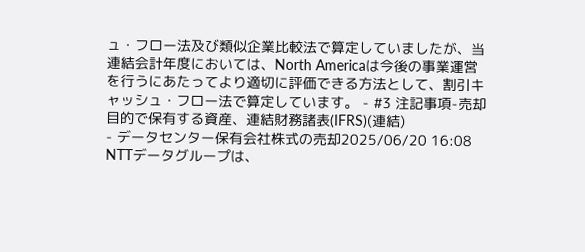ュ・フロー法及び類似企業比較法で算定していましたが、当連結会計年度においては、North Americaは今後の事業運営を行うにあたってより適切に評価できる方法として、割引キャッシュ・フロー法で算定しています。 - #3 注記事項-売却目的で保有する資産、連結財務諸表(IFRS)(連結)
- データセンター保有会社株式の売却2025/06/20 16:08
NTTデータグループは、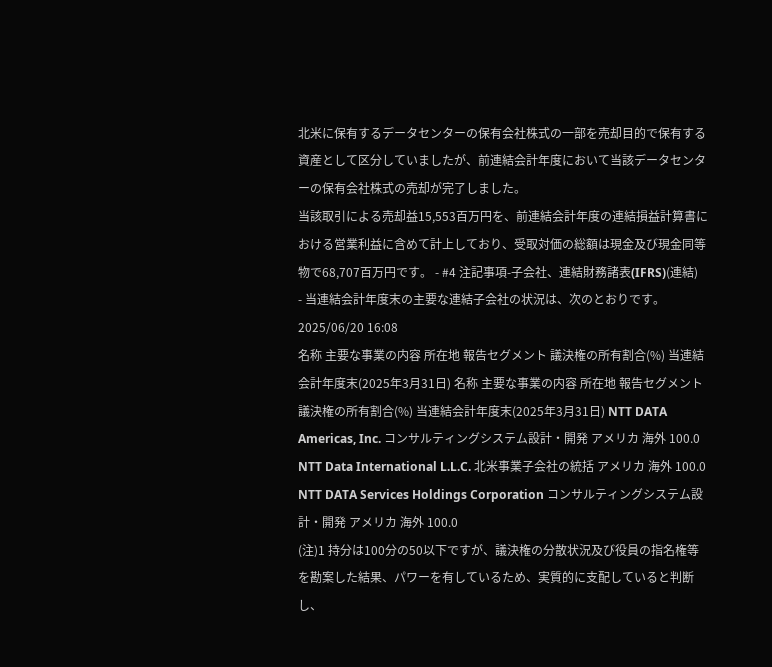北米に保有するデータセンターの保有会社株式の一部を売却目的で保有する資産として区分していましたが、前連結会計年度において当該データセンターの保有会社株式の売却が完了しました。
当該取引による売却益15,553百万円を、前連結会計年度の連結損益計算書における営業利益に含めて計上しており、受取対価の総額は現金及び現金同等物で68,707百万円です。 - #4 注記事項-子会社、連結財務諸表(IFRS)(連結)
- 当連結会計年度末の主要な連結子会社の状況は、次のとおりです。2025/06/20 16:08
名称 主要な事業の内容 所在地 報告セグメント 議決権の所有割合(%) 当連結会計年度末(2025年3月31日) 名称 主要な事業の内容 所在地 報告セグメント 議決権の所有割合(%) 当連結会計年度末(2025年3月31日) NTT DATA Americas, Inc. コンサルティングシステム設計・開発 アメリカ 海外 100.0 NTT Data International L.L.C. 北米事業子会社の統括 アメリカ 海外 100.0 NTT DATA Services Holdings Corporation コンサルティングシステム設計・開発 アメリカ 海外 100.0
(注)1 持分は100分の50以下ですが、議決権の分散状況及び役員の指名権等を勘案した結果、パワーを有しているため、実質的に支配していると判断し、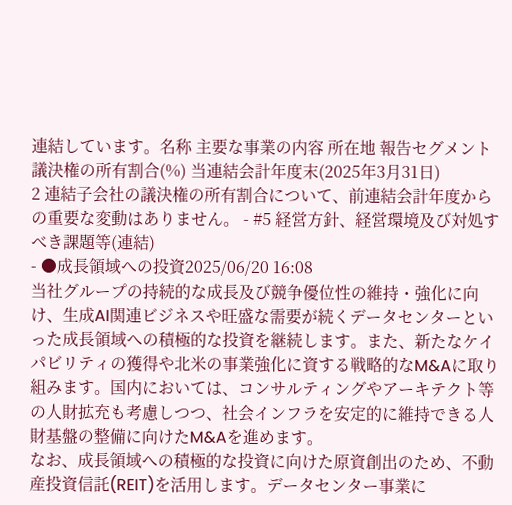連結しています。名称 主要な事業の内容 所在地 報告セグメント 議決権の所有割合(%) 当連結会計年度末(2025年3月31日)
2 連結子会社の議決権の所有割合について、前連結会計年度からの重要な変動はありません。 - #5 経営方針、経営環境及び対処すべき課題等(連結)
- ●成長領域への投資2025/06/20 16:08
当社グループの持続的な成長及び競争優位性の維持・強化に向け、生成AI関連ビジネスや旺盛な需要が続くデータセンターといった成長領域への積極的な投資を継続します。また、新たなケイパビリティの獲得や北米の事業強化に資する戦略的なM&Aに取り組みます。国内においては、コンサルティングやアーキテクト等の人財拡充も考慮しつつ、社会インフラを安定的に維持できる人財基盤の整備に向けたM&Aを進めます。
なお、成長領域への積極的な投資に向けた原資創出のため、不動産投資信託(REIT)を活用します。データセンター事業に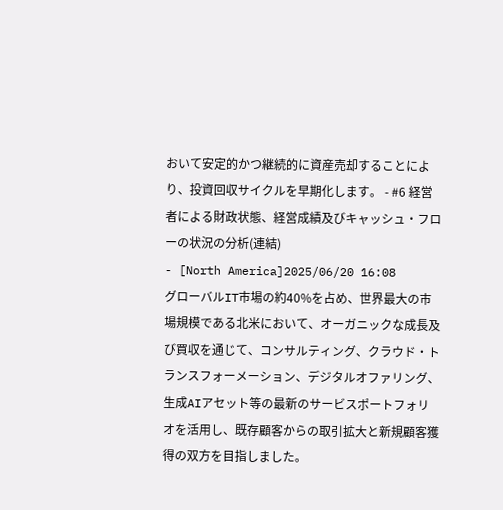おいて安定的かつ継続的に資産売却することにより、投資回収サイクルを早期化します。 - #6 経営者による財政状態、経営成績及びキャッシュ・フローの状況の分析(連結)
- [North America]2025/06/20 16:08
グローバルIT市場の約40%を占め、世界最大の市場規模である北米において、オーガニックな成長及び買収を通じて、コンサルティング、クラウド・トランスフォーメーション、デジタルオファリング、生成AIアセット等の最新のサービスポートフォリオを活用し、既存顧客からの取引拡大と新規顧客獲得の双方を目指しました。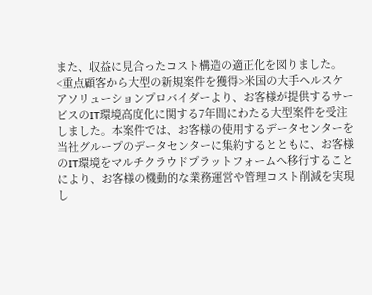また、収益に見合ったコスト構造の適正化を図りました。
<重点顧客から大型の新規案件を獲得>米国の大手ヘルスケアソリューションプロバイダーより、お客様が提供するサービスのIT環境高度化に関する7年間にわたる大型案件を受注しました。本案件では、お客様の使用するデータセンターを当社グループのデータセンターに集約するとともに、お客様のIT環境をマルチクラウドプラットフォームへ移行することにより、お客様の機動的な業務運営や管理コスト削減を実現し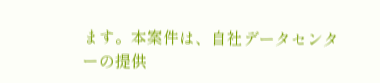ます。本案件は、自社データセンターの提供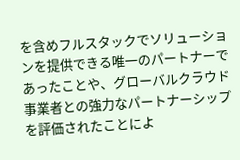を含めフルスタックでソリューションを提供できる唯一のパートナーであったことや、グローバルクラウド事業者との強力なパートナーシップを評価されたことによ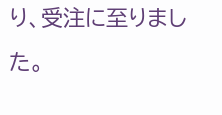り、受注に至りました。